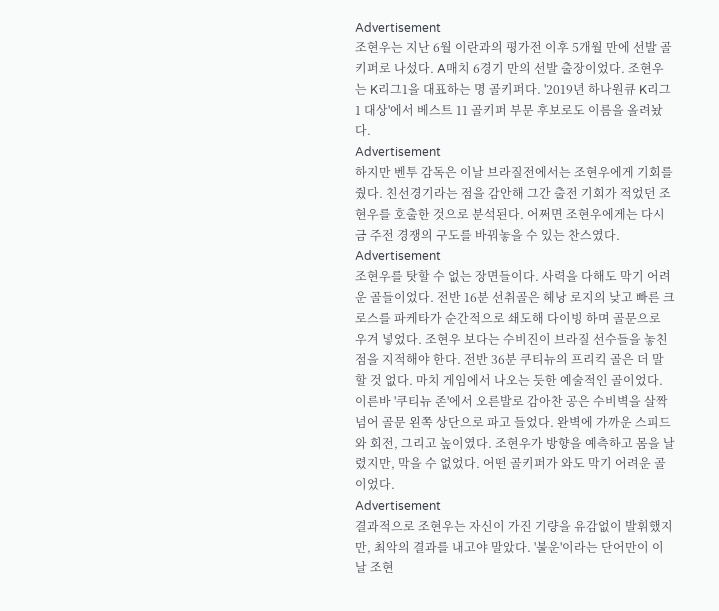Advertisement
조현우는 지난 6월 이란과의 평가전 이후 5개월 만에 선발 골키퍼로 나섰다. A매치 6경기 만의 선발 출장이었다. 조현우는 K리그1을 대표하는 명 골키퍼다. '2019년 하나원큐 K리그1 대상'에서 베스트 11 골키퍼 부문 후보로도 이름을 올려놨다.
Advertisement
하지만 벤투 감독은 이날 브라질전에서는 조현우에게 기회를 줬다. 친선경기라는 점을 감안해 그간 출전 기회가 적었던 조현우를 호출한 것으로 분석된다. 어쩌면 조현우에게는 다시금 주전 경쟁의 구도를 바꿔놓을 수 있는 찬스였다.
Advertisement
조현우를 탓할 수 없는 장면들이다. 사력을 다해도 막기 어려운 골들이었다. 전반 16분 선취골은 헤낭 로지의 낮고 빠른 크로스를 파케타가 순간적으로 쇄도해 다이빙 하며 골문으로 우겨 넣었다. 조현우 보다는 수비진이 브라질 선수들을 놓친 점을 지적해야 한다. 전반 36분 쿠티뉴의 프리킥 골은 더 말할 것 없다. 마치 게임에서 나오는 듯한 예술적인 골이었다. 이른바 '쿠티뉴 존'에서 오른발로 감아찬 공은 수비벽을 살짝 넘어 골문 왼쪽 상단으로 파고 들었다. 완벽에 가까운 스피드와 회전, 그리고 높이였다. 조현우가 방향을 예측하고 몸을 날렸지만, 막을 수 없었다. 어떤 골키퍼가 와도 막기 어려운 골이었다.
Advertisement
결과적으로 조현우는 자신이 가진 기량을 유감없이 발휘했지만, 최악의 결과를 내고야 말았다. '불운'이라는 단어만이 이날 조현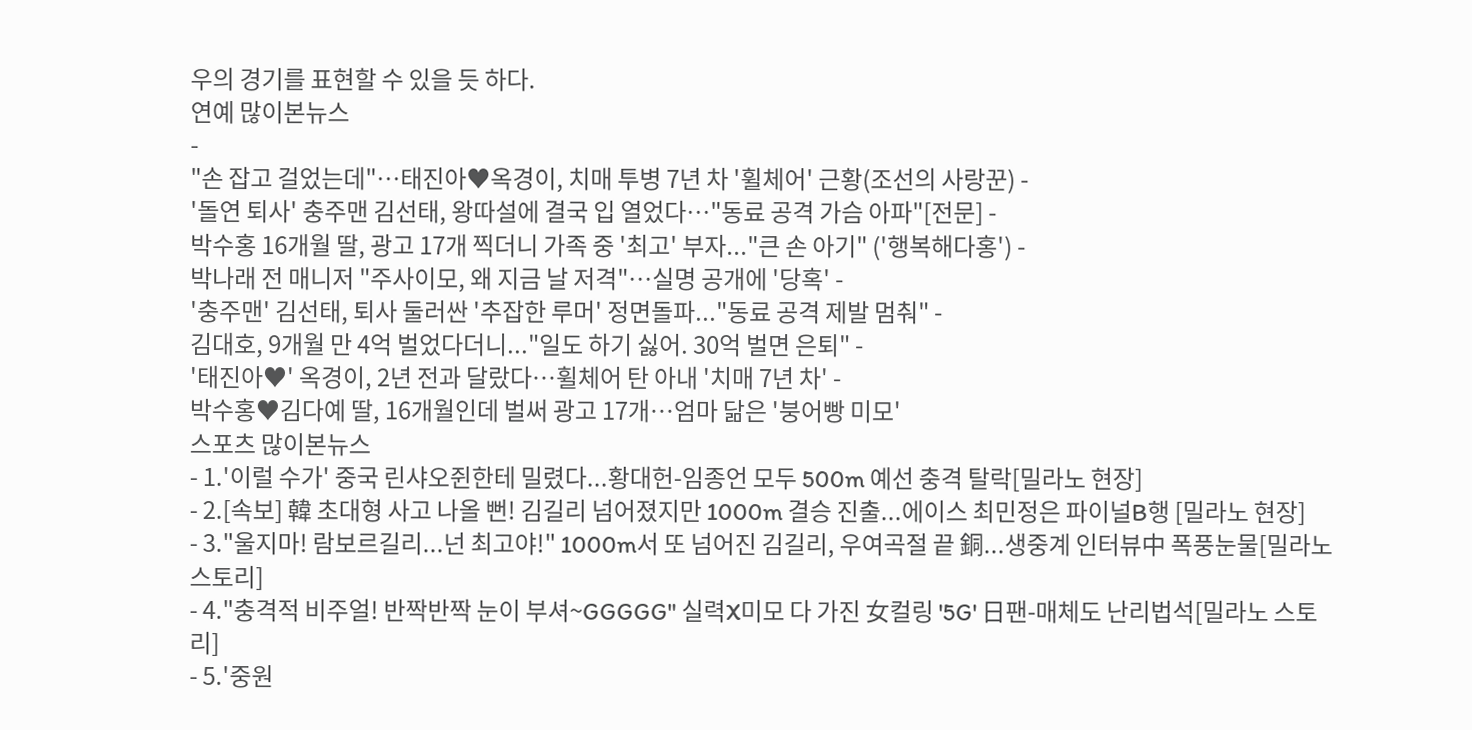우의 경기를 표현할 수 있을 듯 하다.
연예 많이본뉴스
-
"손 잡고 걸었는데"…태진아♥옥경이, 치매 투병 7년 차 '휠체어' 근황(조선의 사랑꾼) -
'돌연 퇴사' 충주맨 김선태, 왕따설에 결국 입 열었다…"동료 공격 가슴 아파"[전문] -
박수홍 16개월 딸, 광고 17개 찍더니 가족 중 '최고' 부자..."큰 손 아기" ('행복해다홍') -
박나래 전 매니저 "주사이모, 왜 지금 날 저격"…실명 공개에 '당혹' -
'충주맨' 김선태, 퇴사 둘러싼 '추잡한 루머' 정면돌파..."동료 공격 제발 멈춰" -
김대호, 9개월 만 4억 벌었다더니..."일도 하기 싫어. 30억 벌면 은퇴" -
'태진아♥' 옥경이, 2년 전과 달랐다…휠체어 탄 아내 '치매 7년 차' -
박수홍♥김다예 딸, 16개월인데 벌써 광고 17개…엄마 닮은 '붕어빵 미모'
스포츠 많이본뉴스
- 1.'이럴 수가' 중국 린샤오쥔한테 밀렸다...황대헌-임종언 모두 500m 예선 충격 탈락[밀라노 현장]
- 2.[속보] 韓 초대형 사고 나올 뻔! 김길리 넘어졌지만 1000m 결승 진출...에이스 최민정은 파이널B행 [밀라노 현장]
- 3."울지마! 람보르길리...넌 최고야!" 1000m서 또 넘어진 김길리, 우여곡절 끝 銅...생중계 인터뷰中 폭풍눈물[밀라노 스토리]
- 4."충격적 비주얼! 반짝반짝 눈이 부셔~GGGGG" 실력X미모 다 가진 女컬링 '5G' 日팬-매체도 난리법석[밀라노 스토리]
- 5.'중원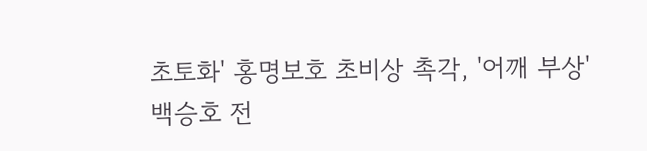초토화' 홍명보호 초비상 촉각, '어깨 부상' 백승호 전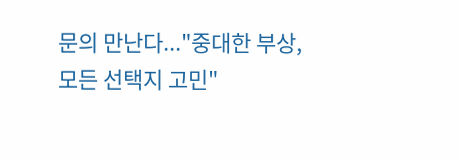문의 만난다..."중대한 부상, 모든 선택지 고민"